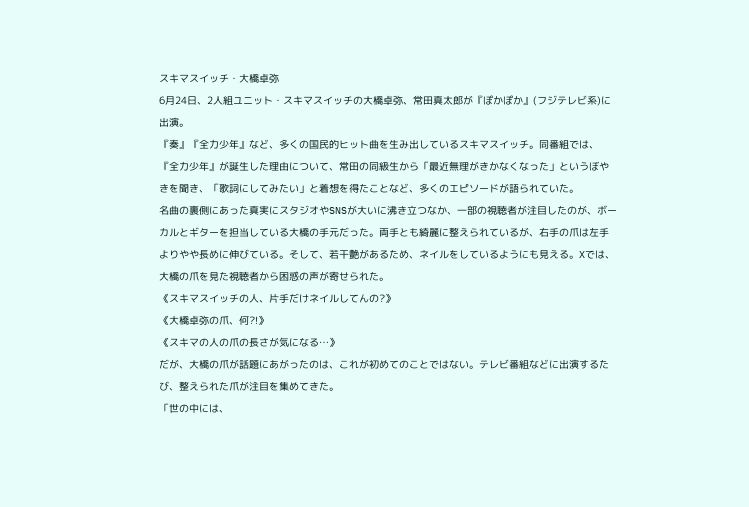スキマスイッチ・大橋卓弥
6月24日、2人組ユニット・スキマスイッチの大橋卓弥、常田真太郎が『ぽかぽか』(フジテレビ系)に出演。
『奏』『全力少年』など、多くの国民的ヒット曲を生み出しているスキマスイッチ。同番組では、『全力少年』が誕生した理由について、常田の同級生から「最近無理がきかなくなった」というぼやきを聞き、「歌詞にしてみたい」と着想を得たことなど、多くのエピソードが語られていた。
名曲の裏側にあった真実にスタジオやSNSが大いに沸き立つなか、一部の視聴者が注目したのが、ボーカルとギターを担当している大橋の手元だった。両手とも綺麗に整えられているが、右手の爪は左手よりやや長めに伸びている。そして、若干艶があるため、ネイルをしているようにも見える。Xでは、大橋の爪を見た視聴者から困惑の声が寄せられた。
《スキマスイッチの人、片手だけネイルしてんの?》
《大橋卓弥の爪、何?!》
《スキマの人の爪の長さが気になる…》
だが、大橋の爪が話題にあがったのは、これが初めてのことではない。テレビ番組などに出演するたび、整えられた爪が注目を集めてきた。
「世の中には、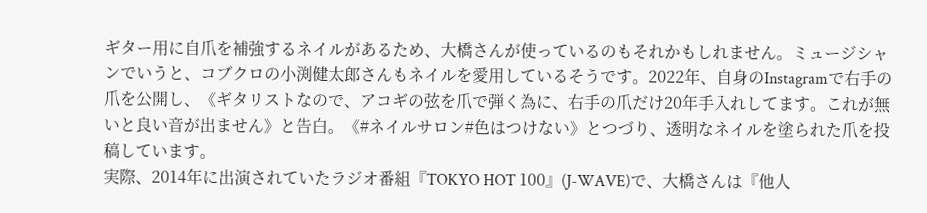ギター用に自爪を補強するネイルがあるため、大橋さんが使っているのもそれかもしれません。ミュージシャンでいうと、コブクロの小渕健太郎さんもネイルを愛用しているそうです。2022年、自身のInstagramで右手の爪を公開し、《ギタリストなので、アコギの弦を爪で弾く為に、右手の爪だけ20年手入れしてます。これが無いと良い音が出ません》と告白。《#ネイルサロン#色はつけない》とつづり、透明なネイルを塗られた爪を投稿しています。
実際、2014年に出演されていたラジオ番組『TOKYO HOT 100』(J-WAVE)で、大橋さんは『他人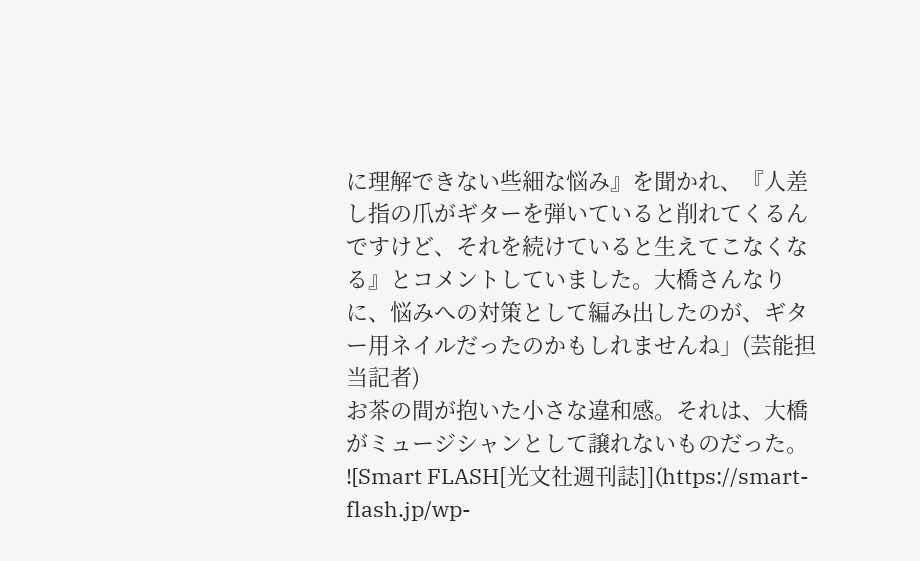に理解できない些細な悩み』を聞かれ、『人差し指の爪がギターを弾いていると削れてくるんですけど、それを続けていると生えてこなくなる』とコメントしていました。大橋さんなりに、悩みへの対策として編み出したのが、ギター用ネイルだったのかもしれませんね」(芸能担当記者)
お茶の間が抱いた小さな違和感。それは、大橋がミュージシャンとして譲れないものだった。
![Smart FLASH[光文社週刊誌]](https://smart-flash.jp/wp-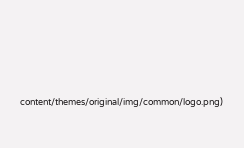content/themes/original/img/common/logo.png)